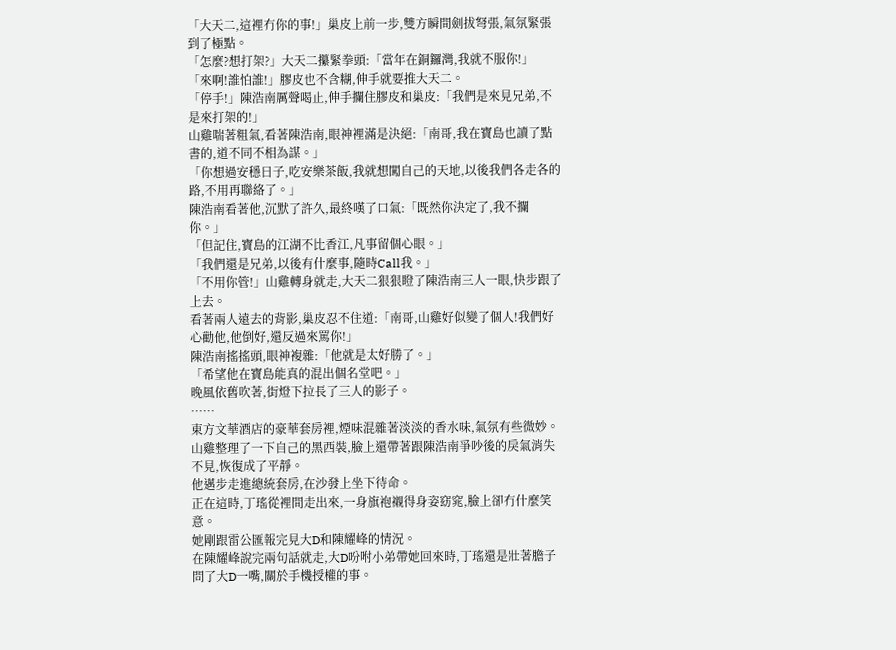「大天二,這裡冇你的事!」巢皮上前一步,雙方瞬間劍拔弩張,氣氛緊張到了極點。
「怎麼?想打架?」大天二攥緊拳頭:「當年在銅鑼灣,我就不服你!」
「來啊!誰怕誰!」膠皮也不含糊,伸手就要推大天二。
「停手!」陳浩南厲聲喝止,伸手攔住膠皮和巢皮:「我們是來見兄弟,不是來打架的!」
山雞喘著粗氣,看著陳浩南,眼神裡滿是決絕:「南哥,我在寶島也讀了點書的,道不同不相為謀。」
「你想過安穩日子,吃安樂茶飯,我就想闖自己的天地,以後我們各走各的路,不用再聯絡了。」
陳浩南看著他,沉默了許久,最終嘆了口氣:「既然你決定了,我不攔你。」
「但記住,寶島的江湖不比香江,凡事留個心眼。」
「我們還是兄弟,以後有什麼事,隨時Call我。」
「不用你管!」山雞轉身就走,大天二狠狠瞪了陳浩南三人一眼,快步跟了上去。
看著兩人遠去的背影,巢皮忍不住道:「南哥,山雞好似變了個人!我們好心勸他,他倒好,還反過來罵你!」
陳浩南搖搖頭,眼神複雜:「他就是太好勝了。」
「希望他在寶島能真的混出個名堂吧。」
晚風依舊吹著,街燈下拉長了三人的影子。
……
東方文華酒店的豪華套房裡,煙味混雜著淡淡的香水味,氣氛有些微妙。
山雞整理了一下自己的黑西裝,臉上還帶著跟陳浩南爭吵後的戾氣消失不見,恢復成了平靜。
他邁步走進總統套房,在沙發上坐下待命。
正在這時,丁瑤從裡間走出來,一身旗袍襯得身姿窈窕,臉上卻冇什麼笑意。
她剛跟雷公匯報完見大D和陳耀峰的情況。
在陳耀峰說完兩句話就走,大D吩咐小弟帶她回來時,丁瑤還是壯著膽子問了大D一嘴,關於手機授權的事。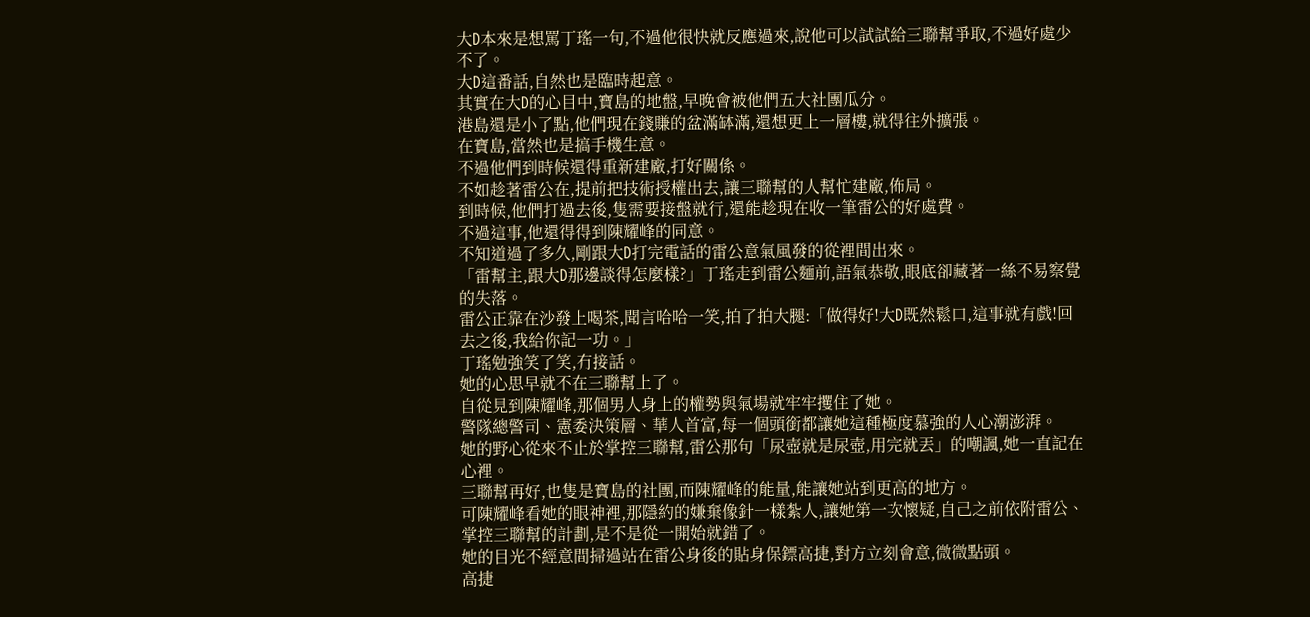大D本來是想罵丁瑤一句,不過他很快就反應過來,說他可以試試給三聯幫爭取,不過好處少不了。
大D這番話,自然也是臨時起意。
其實在大D的心目中,寶島的地盤,早晚會被他們五大社團瓜分。
港島還是小了點,他們現在錢賺的盆滿缽滿,還想更上一層樓,就得往外擴張。
在寶島,當然也是搞手機生意。
不過他們到時候還得重新建廠,打好關係。
不如趁著雷公在,提前把技術授權出去,讓三聯幫的人幫忙建廠,佈局。
到時候,他們打過去後,隻需要接盤就行,還能趁現在收一筆雷公的好處費。
不過這事,他還得得到陳耀峰的同意。
不知道過了多久,剛跟大D打完電話的雷公意氣風發的從裡間出來。
「雷幫主,跟大D那邊談得怎麼樣?」丁瑤走到雷公麵前,語氣恭敬,眼底卻藏著一絲不易察覺的失落。
雷公正靠在沙發上喝茶,聞言哈哈一笑,拍了拍大腿:「做得好!大D既然鬆口,這事就有戲!回去之後,我給你記一功。」
丁瑤勉強笑了笑,冇接話。
她的心思早就不在三聯幫上了。
自從見到陳耀峰,那個男人身上的權勢與氣場就牢牢攫住了她。
警隊總警司、憲委決策層、華人首富,每一個頭銜都讓她這種極度慕強的人心潮澎湃。
她的野心從來不止於掌控三聯幫,雷公那句「尿壺就是尿壺,用完就丟」的嘲諷,她一直記在心裡。
三聯幫再好,也隻是寶島的社團,而陳耀峰的能量,能讓她站到更高的地方。
可陳耀峰看她的眼神裡,那隱約的嫌棄像針一樣紮人,讓她第一次懷疑,自己之前依附雷公、掌控三聯幫的計劃,是不是從一開始就錯了。
她的目光不經意間掃過站在雷公身後的貼身保鏢高捷,對方立刻會意,微微點頭。
高捷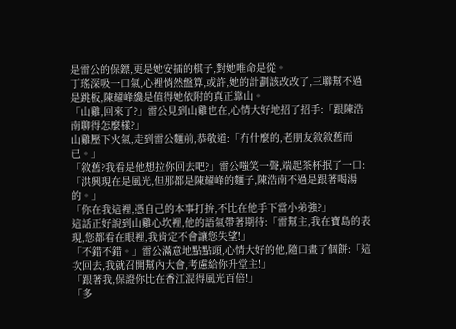是雷公的保鏢,更是她安插的棋子,對她唯命是從。
丁瑤深吸一口氣,心裡悄然盤算,或許,她的計劃該改改了,三聯幫不過是跳板,陳耀峰纔是值得她依附的真正靠山。
「山雞,回來了?」雷公見到山雞也在,心情大好地招了招手:「跟陳浩南聊得怎麼樣?」
山雞壓下火氣,走到雷公麵前,恭敬道:「冇什麼的,老朋友敘敘舊而已。」
「敘舊?我看是他想拉你回去吧?」雷公嗤笑一聲,端起茶杯抿了一口:「洪興現在是風光,但那都是陳耀峰的麵子,陳浩南不過是跟著喝湯的。」
「你在我這裡,憑自己的本事打拚,不比在他手下當小弟強?」
這話正好說到山雞心坎裡,他的語氣帶著期待:「雷幫主,我在寶島的表現,您都看在眼裡,我肯定不會讓您失望!」
「不錯不錯。」雷公滿意地點點頭,心情大好的他,隨口畫了個餅:「這次回去,我就召開幫內大會,考慮給你升堂主!」
「跟著我,保證你比在香江混得風光百倍!」
「多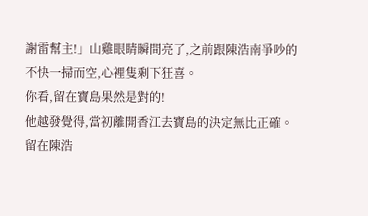謝雷幫主!」山雞眼睛瞬間亮了,之前跟陳浩南爭吵的不快一掃而空,心裡隻剩下狂喜。
你看,留在寶島果然是對的!
他越發覺得,當初離開香江去寶島的決定無比正確。
留在陳浩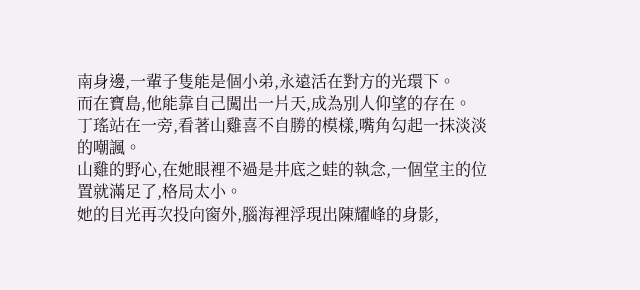南身邊,一輩子隻能是個小弟,永遠活在對方的光環下。
而在寶島,他能靠自己闖出一片天,成為別人仰望的存在。
丁瑤站在一旁,看著山雞喜不自勝的模樣,嘴角勾起一抹淡淡的嘲諷。
山雞的野心,在她眼裡不過是井底之蛙的執念,一個堂主的位置就滿足了,格局太小。
她的目光再次投向窗外,腦海裡浮現出陳耀峰的身影,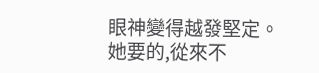眼神變得越發堅定。
她要的,從來不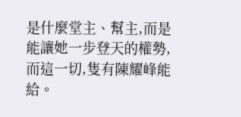是什麼堂主、幫主,而是能讓她一步登天的權勢,而這一切,隻有陳耀峰能給。